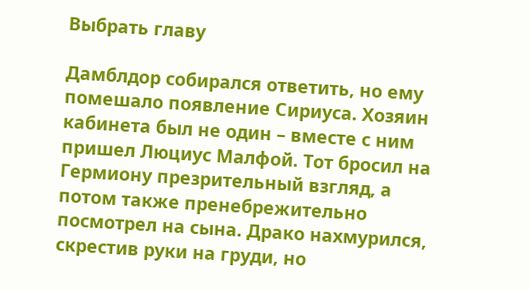Выбрать главу

Дамблдор собирался ответить, но ему помешало появление Сириуса. Хозяин кабинета был не один – вместе с ним пришел Люциус Малфой. Тот бросил на Гермиону презрительный взгляд, а потом также пренебрежительно посмотрел на сына. Драко нахмурился, скрестив руки на груди, но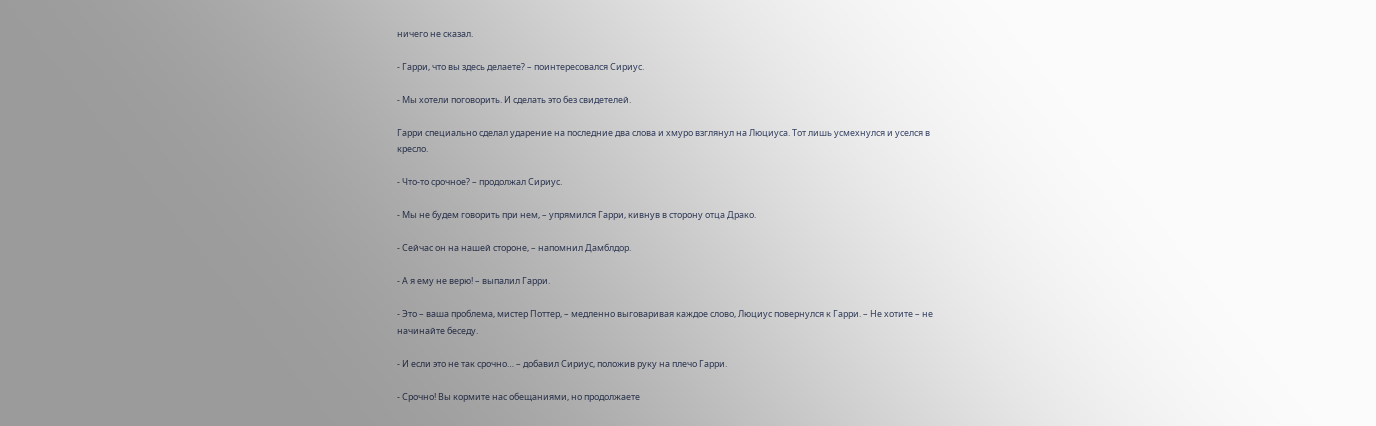ничего не сказал.

- Гарри, что вы здесь делаете? – поинтересовался Сириус.

- Мы хотели поговорить. И сделать это без свидетелей.

Гарри специально сделал ударение на последние два слова и хмуро взглянул на Люциуса. Тот лишь усмехнулся и уселся в кресло.

- Что-то срочное? – продолжал Сириус.

- Мы не будем говорить при нем, – упрямился Гарри, кивнув в сторону отца Драко.

- Сейчас он на нашей стороне, – напомнил Дамблдор.

- А я ему не верю! – выпалил Гарри.

- Это – ваша проблема, мистер Поттер, – медленно выговаривая каждое слово, Люциус повернулся к Гарри. – Не хотите – не начинайте беседу.

- И если это не так срочно… – добавил Сириус, положив руку на плечо Гарри.

- Срочно! Вы кормите нас обещаниями, но продолжаете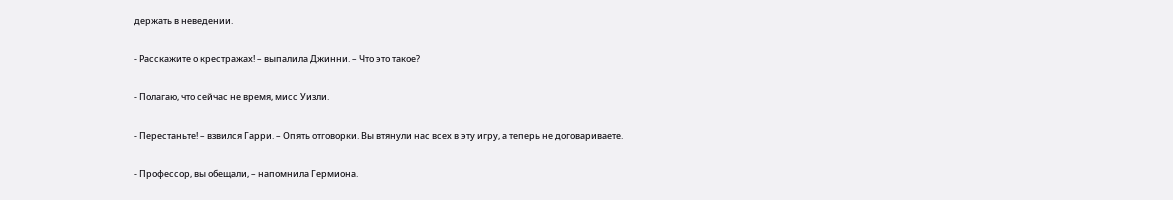держать в неведении.

- Расскажите о крестражах! – выпалила Джинни. – Что это такое?

- Полагаю, что сейчас не время, мисс Уизли.

- Перестаньте! – взвился Гарри. – Опять отговорки. Вы втянули нас всех в эту игру, а теперь не договариваете.

- Профессор, вы обещали, – напомнила Гермиона.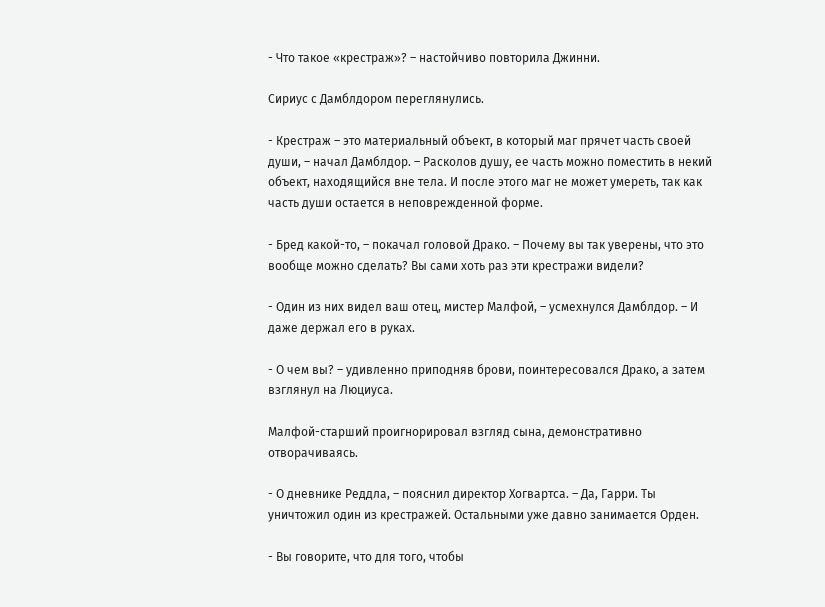- Что такое «крестраж»? – настойчиво повторила Джинни.

Сириус с Дамблдором переглянулись.

- Крестраж – это материальный объект, в который маг прячет часть своей души, – начал Дамблдор. – Расколов душу, ее часть можно поместить в некий объект, находящийся вне тела. И после этого маг не может умереть, так как часть души остается в неповрежденной форме.

- Бред какой-то, – покачал головой Драко. – Почему вы так уверены, что это вообще можно сделать? Вы сами хоть раз эти крестражи видели?

- Один из них видел ваш отец, мистер Малфой, – усмехнулся Дамблдор. – И даже держал его в руках.

- О чем вы? – удивленно приподняв брови, поинтересовался Драко, а затем взглянул на Люциуса.

Малфой-старший проигнорировал взгляд сына, демонстративно отворачиваясь.

- О дневнике Реддла, – пояснил директор Хогвартса. – Да, Гарри. Ты уничтожил один из крестражей. Остальными уже давно занимается Орден.

- Вы говорите, что для того, чтобы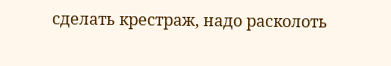сделать крестраж, надо расколоть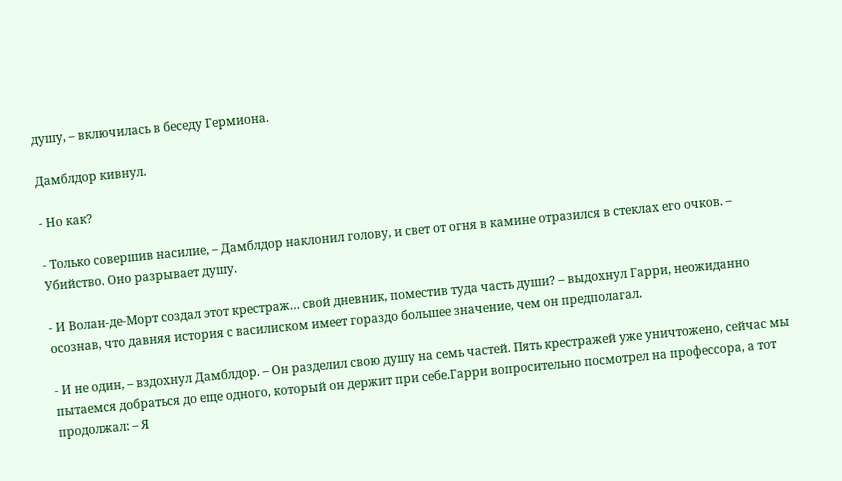душу, – включилась в беседу Гермиона.

Дамблдор кивнул.

- Но как?

- Только совершив насилие, – Дамблдор наклонил голову, и свет от огня в камине отразился в стеклах его очков. – Убийство. Оно разрывает душу.

- И Волан-де-Морт создал этот крестраж… свой дневник, поместив туда часть души? – выдохнул Гарри, неожиданно осознав, что давняя история с василиском имеет гораздо большее значение, чем он предполагал.

- И не один, – вздохнул Дамблдор. – Он разделил свою душу на семь частей. Пять крестражей уже уничтожено, сейчас мы пытаемся добраться до еще одного, который он держит при себе.Гарри вопросительно посмотрел на профессора, а тот продолжал: – Я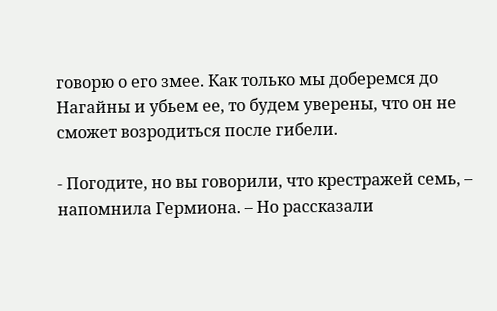говорю о его змее. Как только мы доберемся до Нагайны и убьем ее, то будем уверены, что он не сможет возродиться после гибели.

- Погодите, но вы говорили, что крестражей семь, – напомнила Гермиона. – Но рассказали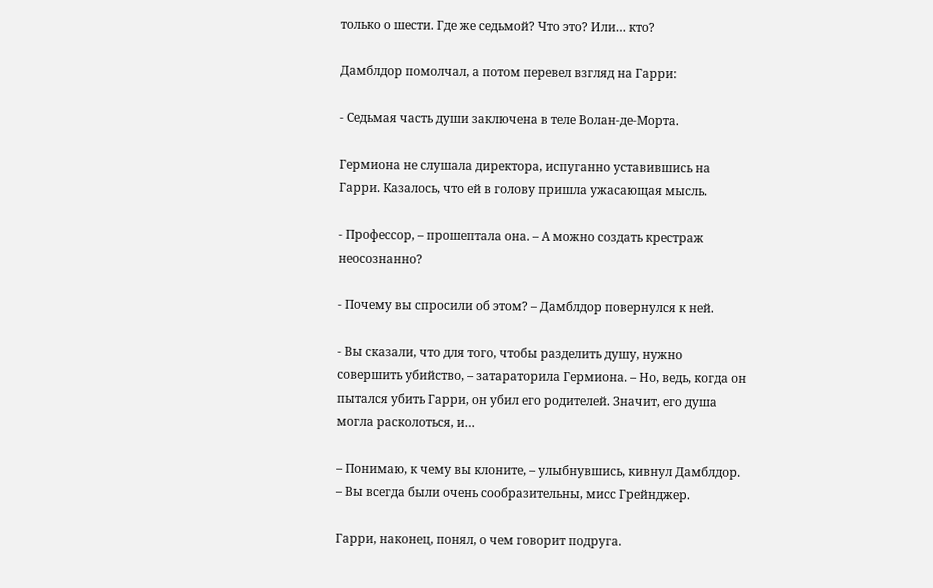только о шести. Где же седьмой? Что это? Или… кто?

Дамблдор помолчал, а потом перевел взгляд на Гарри:

- Седьмая часть души заключена в теле Волан-де-Морта.

Гермиона не слушала директора, испуганно уставившись на Гарри. Казалось, что ей в голову пришла ужасающая мысль.

- Профессор, – прошептала она. – А можно создать крестраж неосознанно?

- Почему вы спросили об этом? – Дамблдор повернулся к ней.

- Вы сказали, что для того, чтобы разделить душу, нужно совершить убийство, – затараторила Гермиона. – Но, ведь, когда он пытался убить Гарри, он убил его родителей. Значит, его душа могла расколоться, и…

– Понимаю, к чему вы клоните, – улыбнувшись, кивнул Дамблдор. – Вы всегда были очень сообразительны, мисс Грейнджер.

Гарри, наконец, понял, о чем говорит подруга.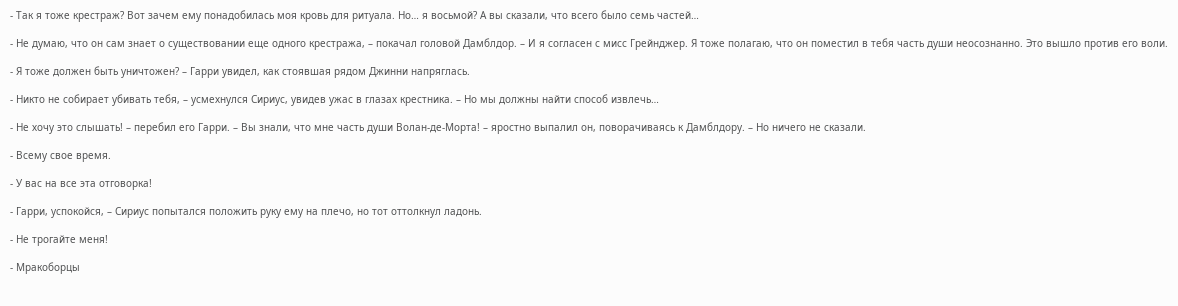- Так я тоже крестраж? Вот зачем ему понадобилась моя кровь для ритуала. Но… я восьмой? А вы сказали, что всего было семь частей…

- Не думаю, что он сам знает о существовании еще одного крестража, – покачал головой Дамблдор. – И я согласен с мисс Грейнджер. Я тоже полагаю, что он поместил в тебя часть души неосознанно. Это вышло против его воли.

- Я тоже должен быть уничтожен? – Гарри увидел, как стоявшая рядом Джинни напряглась.

- Никто не собирает убивать тебя, – усмехнулся Сириус, увидев ужас в глазах крестника. – Но мы должны найти способ извлечь…

- Не хочу это слышать! – перебил его Гарри. – Вы знали, что мне часть души Волан-де-Морта! – яростно выпалил он, поворачиваясь к Дамблдору. – Но ничего не сказали.

- Всему свое время.

- У вас на все эта отговорка!

- Гарри, успокойся, – Сириус попытался положить руку ему на плечо, но тот оттолкнул ладонь.

- Не трогайте меня!

- Мракоборцы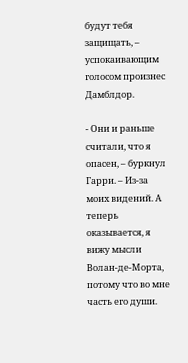будут тебя защищать, – успокаивающим голосом произнес Дамблдор.

- Они и раньше считали, что я опасен, – буркнул Гарри. – Из-за моих видений. А теперь оказывается, я вижу мысли Волан-де-Морта, потому что во мне часть его души.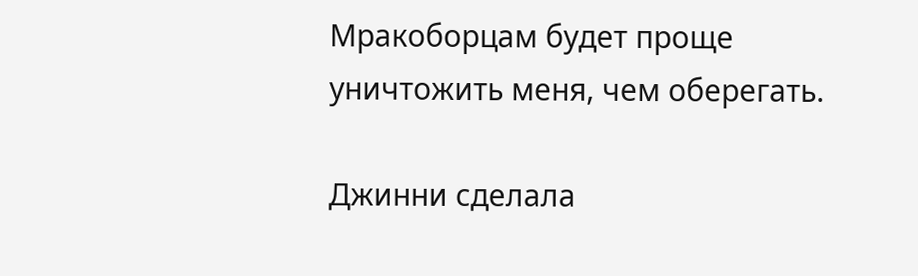Мракоборцам будет проще уничтожить меня, чем оберегать.

Джинни сделала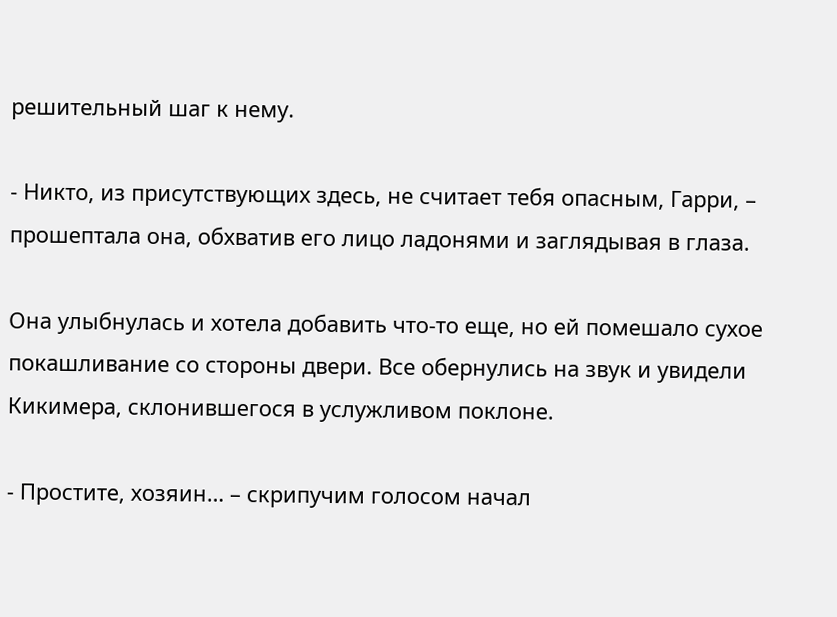решительный шаг к нему.

- Никто, из присутствующих здесь, не считает тебя опасным, Гарри, – прошептала она, обхватив его лицо ладонями и заглядывая в глаза.

Она улыбнулась и хотела добавить что-то еще, но ей помешало сухое покашливание со стороны двери. Все обернулись на звук и увидели Кикимера, склонившегося в услужливом поклоне.

- Простите, хозяин… – скрипучим голосом начал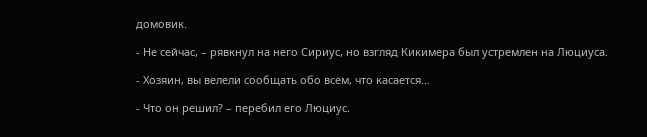домовик.

- Не сейчас, – рявкнул на него Сириус, но взгляд Кикимера был устремлен на Люциуса.

- Хозяин, вы велели сообщать обо всем, что касается…

- Что он решил? – перебил его Люциус.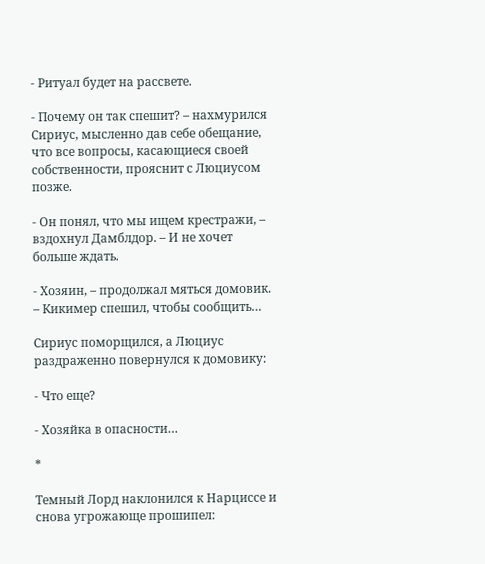- Ритуал будет на рассвете.

- Почему он так спешит? – нахмурился Сириус, мысленно дав себе обещание, что все вопросы, касающиеся своей собственности, прояснит с Люциусом позже.

- Он понял, что мы ищем крестражи, – вздохнул Дамблдор. – И не хочет больше ждать.

- Хозяин, – продолжал мяться домовик. – Кикимер спешил, чтобы сообщить…

Сириус поморщился, а Люциус раздраженно повернулся к домовику:

- Что еще?

- Хозяйка в опасности…

*

Темный Лорд наклонился к Нарциссе и снова угрожающе прошипел: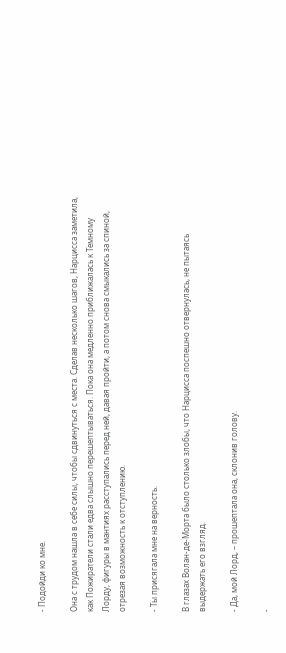- Подойди ко мне.

Она с трудом нашла в себе силы, чтобы сдвинуться с места. Сделав несколько шагов, Нарцисса заметила, как Пожиратели стали едва слышно перешептываться. Пока она медленно приближалась к Темному Лорду, фигуры в мантиях расступались перед ней, давая пройти, а потом снова смыкались за спиной, отрезая возможность к отступлению.

- Ты присягала мне на верность.

В глазах Волан-де-Морта было столько злобы, что Нарцисса поспешно отвернулась, не пытаясь выдержать его взгляд.

- Да, мой Лорд, – прошептала она, склонив голову.

-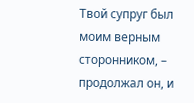Твой супруг был моим верным сторонником, – продолжал он, и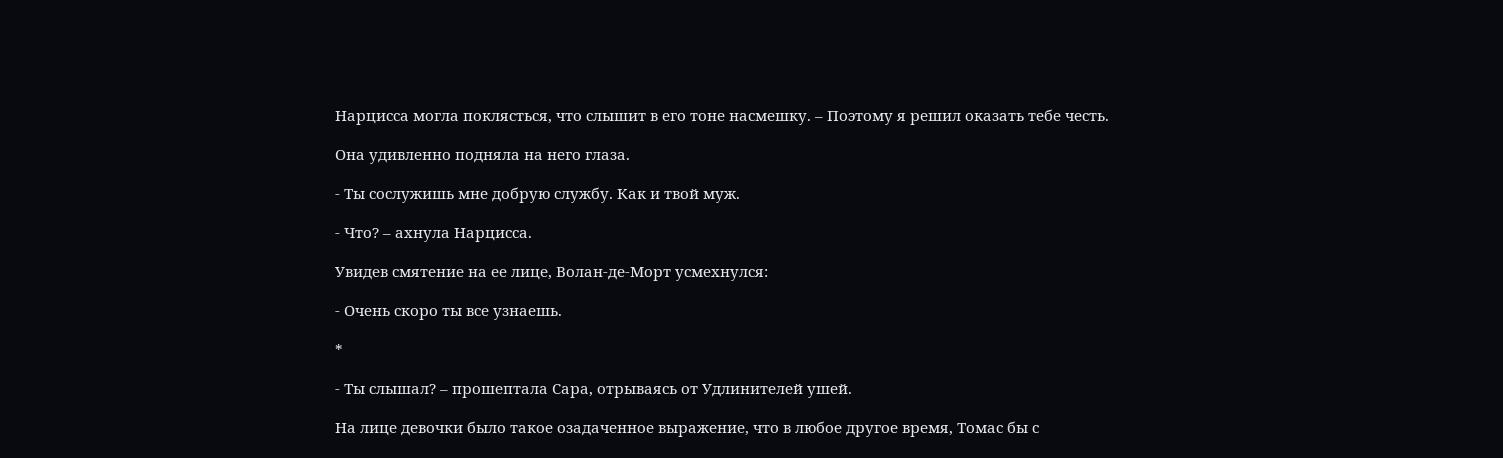Нарцисса могла поклясться, что слышит в его тоне насмешку. – Поэтому я решил оказать тебе честь.

Она удивленно подняла на него глаза.

- Ты сослужишь мне добрую службу. Как и твой муж.

- Что? – ахнула Нарцисса.

Увидев смятение на ее лице, Волан-де-Морт усмехнулся:

- Очень скоро ты все узнаешь.

*

- Ты слышал? – прошептала Сара, отрываясь от Удлинителей ушей.

На лице девочки было такое озадаченное выражение, что в любое другое время, Томас бы с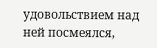удовольствием над ней посмеялся,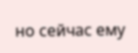но сейчас ему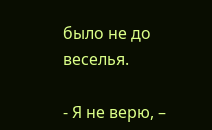было не до веселья.

- Я не верю, –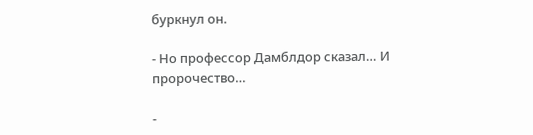буркнул он.

- Но профессор Дамблдор сказал… И пророчество…

-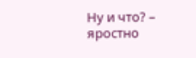Ну и что? – яростно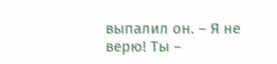выпалил он. – Я не верю! Ты –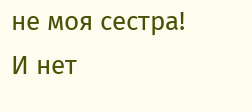не моя сестра! И нет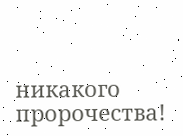никакого пророчества!